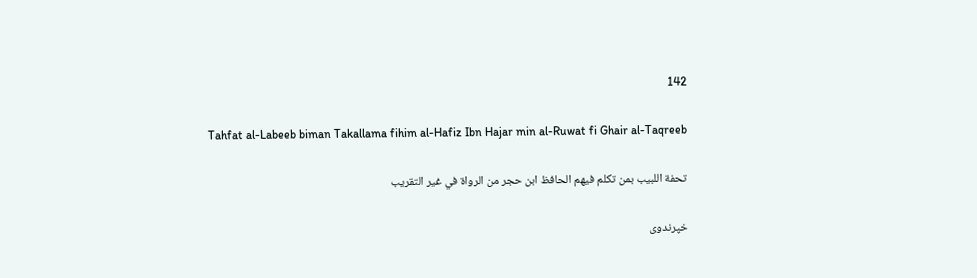142

Tahfat al-Labeeb biman Takallama fihim al-Hafiz Ibn Hajar min al-Ruwat fi Ghair al-Taqreeb

تحفة اللبيب بمن تكلم فيهم الحافظ ابن حجر من الرواة في غير التقريب

خپرندوی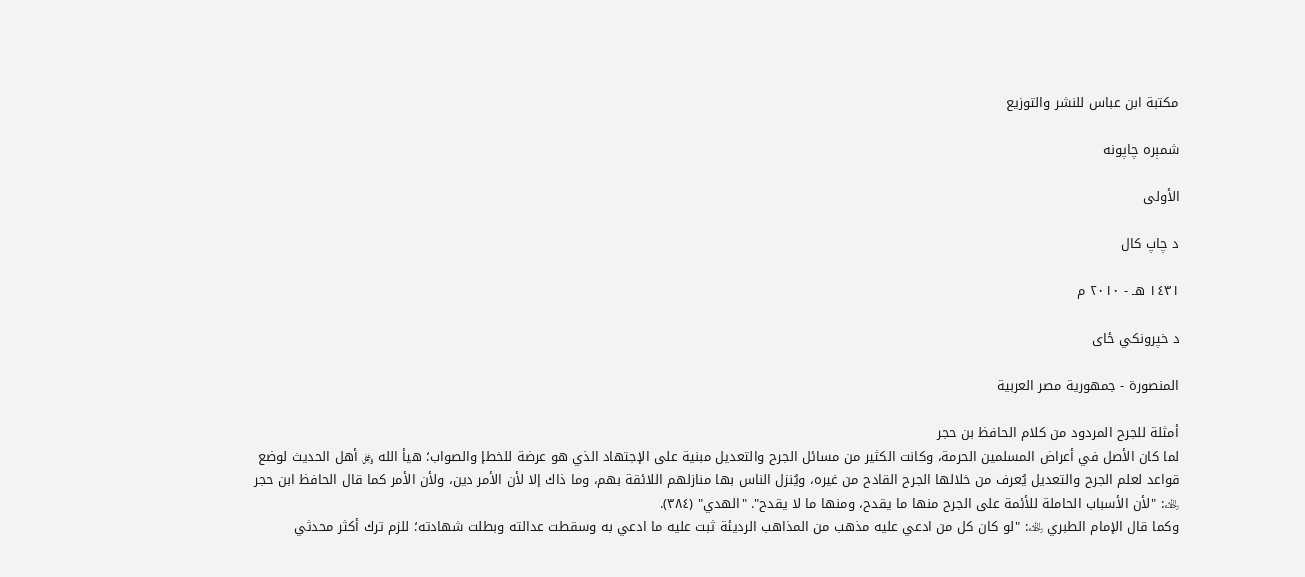مكتبة ابن عباس للنشر والتوزيع

شمېره چاپونه

الأولى

د چاپ کال

١٤٣١ هـ - ٢٠١٠ م

د خپرونکي ځای

المنصورة - جمهورية مصر العربية

أمثلة للجرح المردود من كلام الحافظ بن حجر
لما كان الأصل في أعراض المسلمين الحرمة، وكانت الكثير من مسائل الجرح والتعديل مبنية على الإجتهاد الذي هو عرضة للخطإ والصواب؛ هيأ الله ﷿ أهل الحديث لوضع قواعد لعلم الجرح والتعديل يُعرف من خلالها الجرح القادح من غيره، ويُنزل الناس بها منازلهم اللائقة بهم، وما ذاك إلا لأن الأمر دين، ولأن الأمر كما قال الحافظ ابن حجر ﵀: "لأن الأسباب الحاملة للأئمة على الجرح منها ما يقدح، ومنها ما لا يقدح". "الهدي" (٣٨٤).
وكما قال الإمام الطبري ﵀: "لو كان كل من ادعي عليه مذهب من المذاهب الرديئة ثبت عليه ما ادعي به وسقطت عدالته وبطلت شهادته؛ للزم ترك أكثر محدثي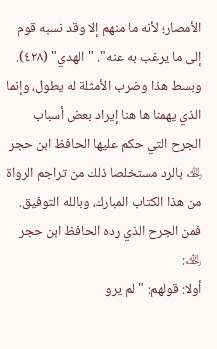الأمصار؛ لأنه ما منهم إلا وقد نسبه قوم إلى ما يرغب به عنه". "الهدي" (٤٢٨).
وبسط هذا وضرب الأمثلة له يطول، وإنما الذي يهمنا ها هنا إيراد بعض أسباب الجرح التي حكم عليها الحافظ ابن حجر ﵀ بالرد مستخلصا ذلك من تراجم الرواة من هذا الكتاب المبارك، وبالله التوفيق.
فمن الجرح الذي رده الحافظ ابن حجر ﵀:
أولا: قولهم: "لم يرو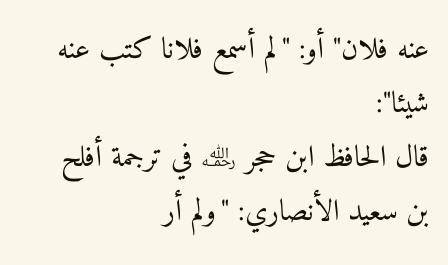عنه فلان" أو: "لم أسمع فلانا كتب عنه شيئا":
قال الحافظ ابن حجر ﵀ في ترجمة أفلح بن سعيد الأنصاري: "ولم أر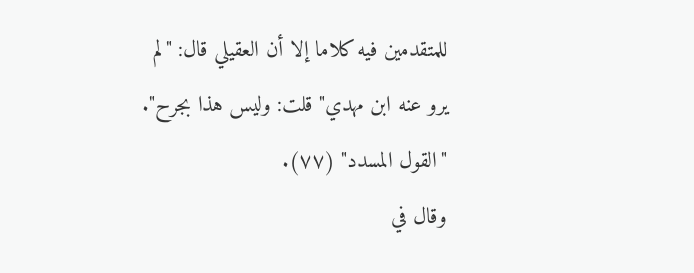للمتقدمين فيه كلاما إلا أن العقيلي قال: "لم يرو عنه ابن مهدي" قلت: وليس هذا بجرح". "القول المسدد" (٧٧).
وقال في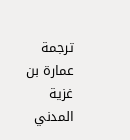ترجمة عمارة بن غزية المدني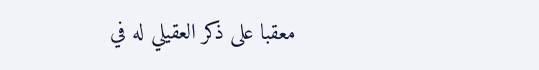معقبا على ذكر العقيلي له في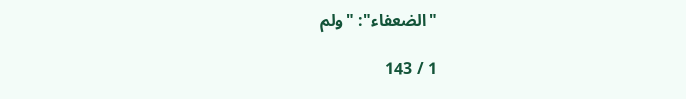"الضعفاء": "ولم

1 / 143